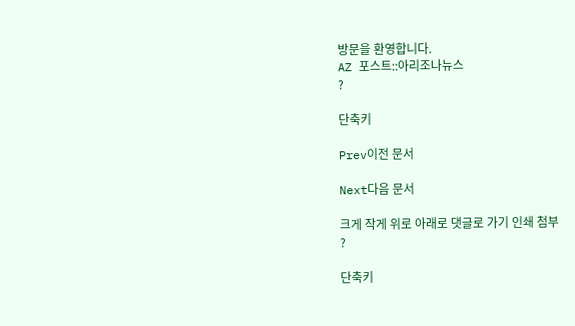방문을 환영합니다.
AZ 포스트::아리조나뉴스
?

단축키

Prev이전 문서

Next다음 문서

크게 작게 위로 아래로 댓글로 가기 인쇄 첨부
?

단축키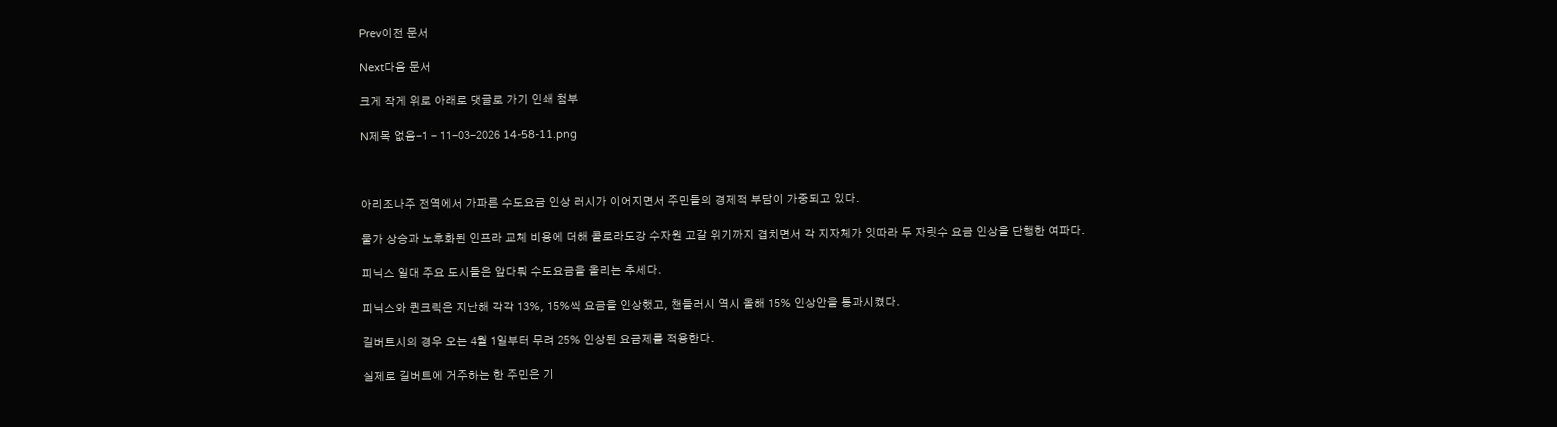Prev이전 문서

Next다음 문서

크게 작게 위로 아래로 댓글로 가기 인쇄 첨부

N제목 없음-1 - 11-03-2026 14-58-11.png



아리조나주 전역에서 가파른 수도요금 인상 러시가 이어지면서 주민들의 경제적 부담이 가중되고 있다.

물가 상승과 노후화된 인프라 교체 비용에 더해 콜로라도강 수자원 고갈 위기까지 겹치면서 각 지자체가 잇따라 두 자릿수 요금 인상을 단행한 여파다.

피닉스 일대 주요 도시들은 앞다퉈 수도요금을 올리는 추세다.

피닉스와 퀸크릭은 지난해 각각 13%, 15%씩 요금을 인상했고, 챈들러시 역시 올해 15% 인상안을 통과시켰다.

길버트시의 경우 오는 4월 1일부터 무려 25% 인상된 요금제를 적용한다.

실제로 길버트에 거주하는 한 주민은 기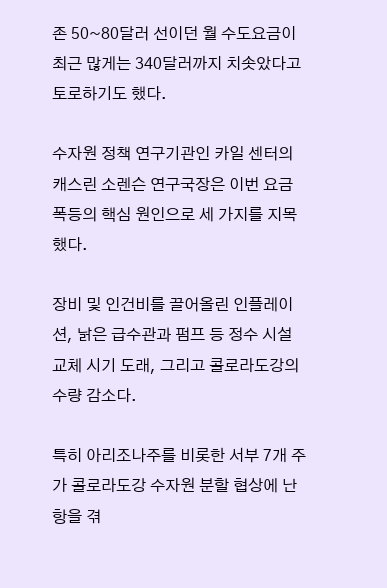존 50~80달러 선이던 월 수도요금이 최근 많게는 340달러까지 치솟았다고 토로하기도 했다.

수자원 정책 연구기관인 카일 센터의 캐스린 소렌슨 연구국장은 이번 요금 폭등의 핵심 원인으로 세 가지를 지목했다.

장비 및 인건비를 끌어올린 인플레이션, 낡은 급수관과 펌프 등 정수 시설 교체 시기 도래, 그리고 콜로라도강의 수량 감소다.

특히 아리조나주를 비롯한 서부 7개 주가 콜로라도강 수자원 분할 협상에 난항을 겪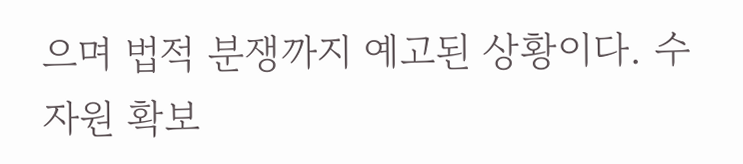으며 법적 분쟁까지 예고된 상황이다. 수자원 확보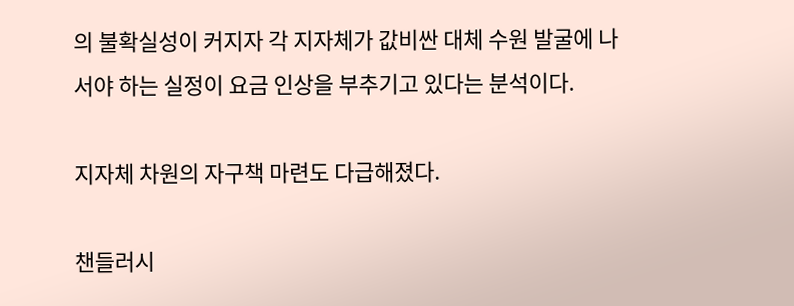의 불확실성이 커지자 각 지자체가 값비싼 대체 수원 발굴에 나서야 하는 실정이 요금 인상을 부추기고 있다는 분석이다.

지자체 차원의 자구책 마련도 다급해졌다.

챈들러시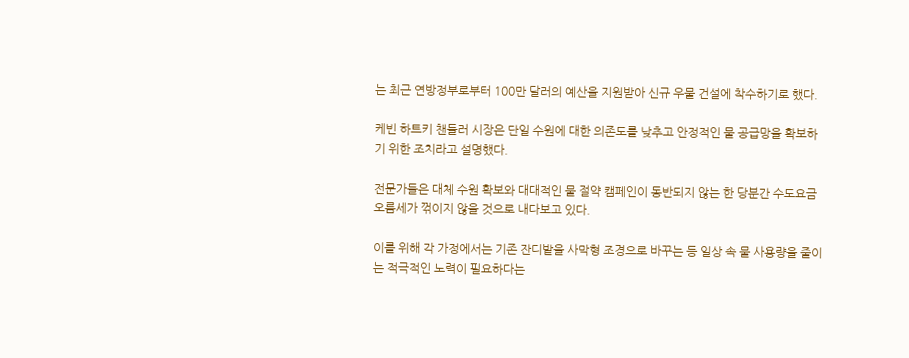는 최근 연방정부로부터 100만 달러의 예산을 지원받아 신규 우물 건설에 착수하기로 했다.

케빈 하트키 챈들러 시장은 단일 수원에 대한 의존도를 낮추고 안정적인 물 공급망을 확보하기 위한 조치라고 설명했다.

전문가들은 대체 수원 확보와 대대적인 물 절약 캠페인이 동반되지 않는 한 당분간 수도요금 오름세가 꺾이지 않을 것으로 내다보고 있다.

이를 위해 각 가정에서는 기존 잔디밭을 사막형 조경으로 바꾸는 등 일상 속 물 사용량을 줄이는 적극적인 노력이 필요하다는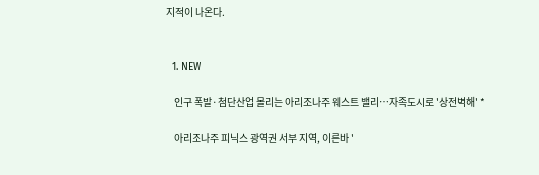지적이 나온다.


  1. NEW

    인구 폭발·첨단산업 몰리는 아리조나주 웨스트 밸리…자족도시로 '상전벽해' *

    아리조나주 피닉스 광역권 서부 지역, 이른바 '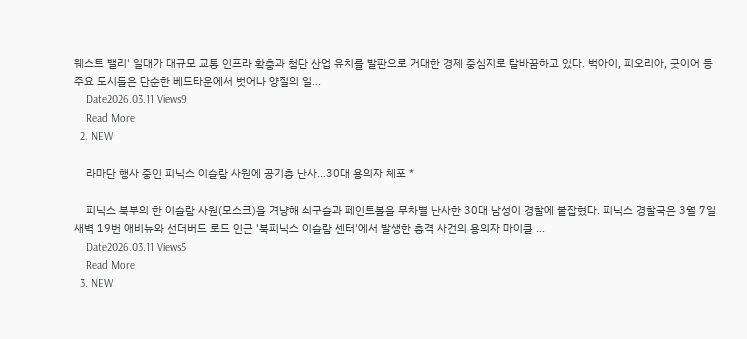웨스트 밸리' 일대가 대규모 교통 인프라 확충과 첨단 산업 유치를 발판으로 거대한 경제 중심지로 탈바꿈하고 있다. 벅아이, 피오리아, 굿이어 등 주요 도시들은 단순한 베드타운에서 벗어나 양질의 일...
    Date2026.03.11 Views9
    Read More
  2. NEW

    라마단 행사 중인 피닉스 이슬람 사원에 공기총 난사…30대 용의자 체포 *

    피닉스 북부의 한 이슬람 사원(모스크)을 겨냥해 쇠구슬과 페인트볼을 무차별 난사한 30대 남성이 경찰에 붙잡혔다. 피닉스 경찰국은 3월 7일 새벽 19번 애비뉴와 선더버드 로드 인근 '북피닉스 이슬람 센터'에서 발생한 총격 사건의 용의자 마이클 ...
    Date2026.03.11 Views5
    Read More
  3. NEW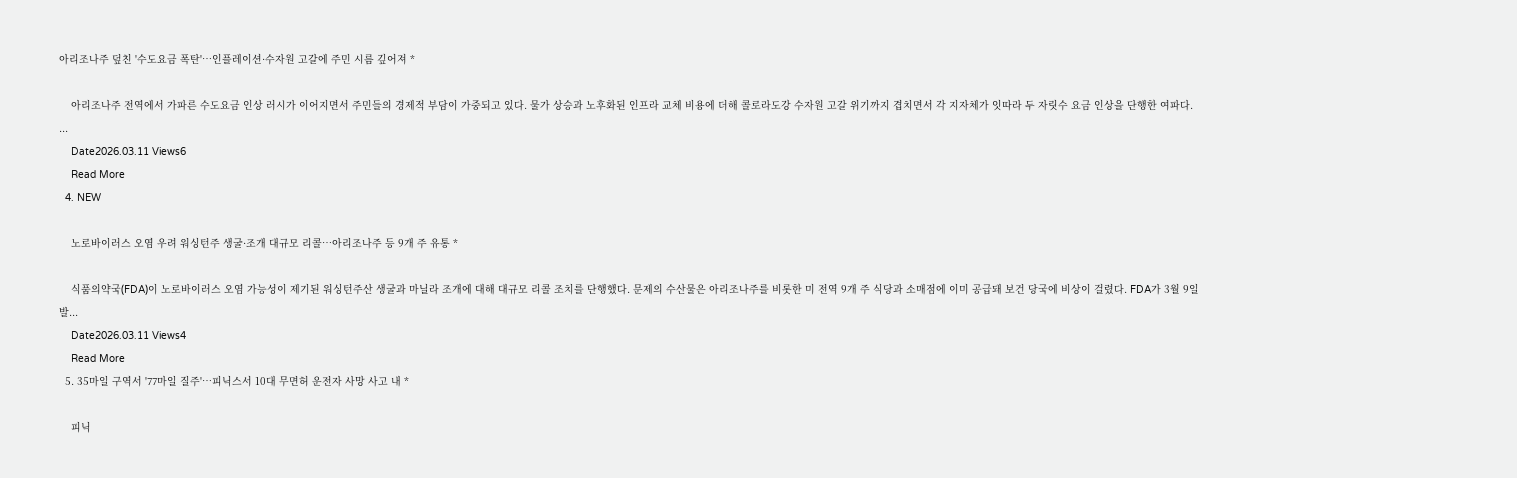아리조나주 덮친 '수도요금 폭탄'…인플레이션·수자원 고갈에 주민 시름 깊어져 *

    아리조나주 전역에서 가파른 수도요금 인상 러시가 이어지면서 주민들의 경제적 부담이 가중되고 있다. 물가 상승과 노후화된 인프라 교체 비용에 더해 콜로라도강 수자원 고갈 위기까지 겹치면서 각 지자체가 잇따라 두 자릿수 요금 인상을 단행한 여파다. ...
    Date2026.03.11 Views6
    Read More
  4. NEW

    노로바이러스 오염 우려 워싱턴주 생굴·조개 대규모 리콜…아리조나주 등 9개 주 유통 *

    식품의약국(FDA)이 노로바이러스 오염 가능성이 제기된 워싱턴주산 생굴과 마닐라 조개에 대해 대규모 리콜 조치를 단행했다. 문제의 수산물은 아리조나주를 비롯한 미 전역 9개 주 식당과 소매점에 이미 공급돼 보건 당국에 비상이 걸렸다. FDA가 3월 9일 발...
    Date2026.03.11 Views4
    Read More
  5. 35마일 구역서 '77마일 질주'…피닉스서 10대 무면허 운전자 사망 사고 내 *

    피닉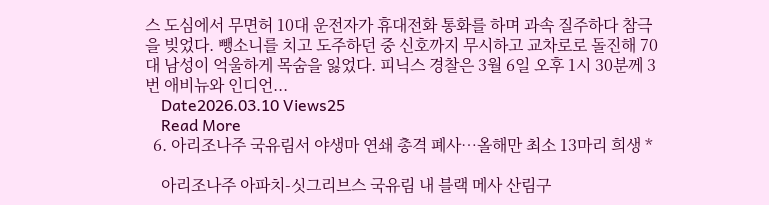스 도심에서 무면허 10대 운전자가 휴대전화 통화를 하며 과속 질주하다 참극을 빚었다. 뺑소니를 치고 도주하던 중 신호까지 무시하고 교차로로 돌진해 70대 남성이 억울하게 목숨을 잃었다. 피닉스 경찰은 3월 6일 오후 1시 30분께 3번 애비뉴와 인디언...
    Date2026.03.10 Views25
    Read More
  6. 아리조나주 국유림서 야생마 연쇄 총격 폐사…올해만 최소 13마리 희생 *

    아리조나주 아파치-싯그리브스 국유림 내 블랙 메사 산림구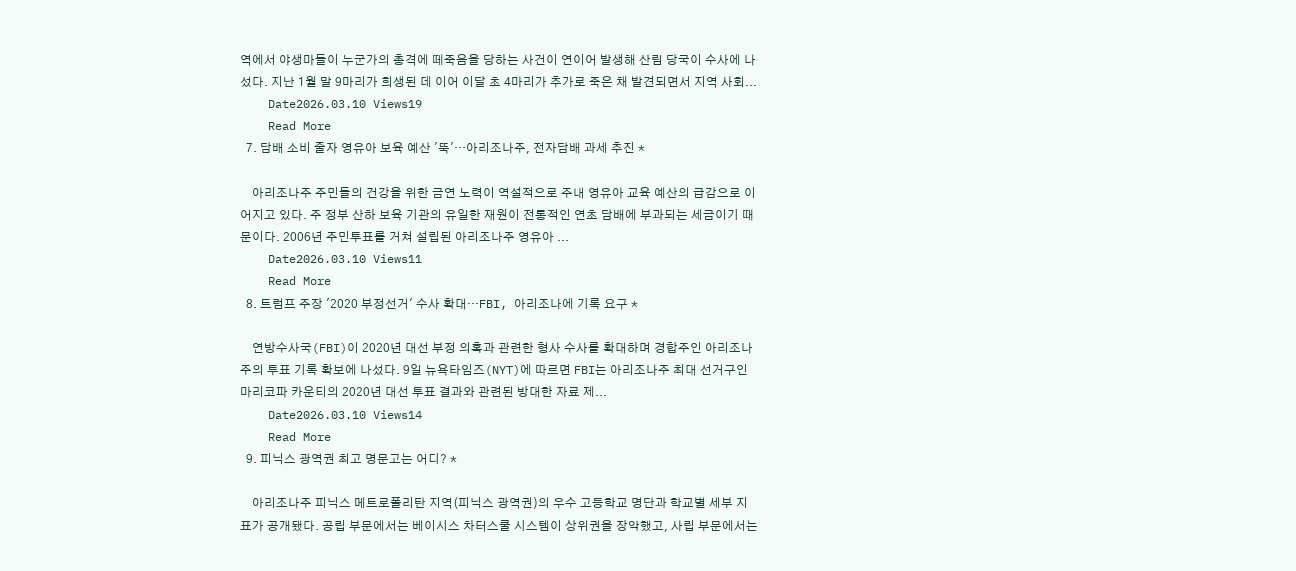역에서 야생마들이 누군가의 총격에 떼죽음을 당하는 사건이 연이어 발생해 산림 당국이 수사에 나섰다. 지난 1월 말 9마리가 희생된 데 이어 이달 초 4마리가 추가로 죽은 채 발견되면서 지역 사회...
    Date2026.03.10 Views19
    Read More
  7. 담배 소비 줄자 영유아 보육 예산 '뚝'…아리조나주, 전자담배 과세 추진 *

    아리조나주 주민들의 건강을 위한 금연 노력이 역설적으로 주내 영유아 교육 예산의 급감으로 이어지고 있다. 주 정부 산하 보육 기관의 유일한 재원이 전통적인 연초 담배에 부과되는 세금이기 때문이다. 2006년 주민투표를 거쳐 설립된 아리조나주 영유아 ...
    Date2026.03.10 Views11
    Read More
  8. 트럼프 주장 '2020 부정선거' 수사 확대…FBI, 아리조나에 기록 요구 *

    연방수사국(FBI)이 2020년 대선 부정 의혹과 관련한 형사 수사를 확대하며 경합주인 아리조나주의 투표 기록 확보에 나섰다. 9일 뉴욕타임즈(NYT)에 따르면 FBI는 아리조나주 최대 선거구인 마리코파 카운티의 2020년 대선 투표 결과와 관련된 방대한 자료 제...
    Date2026.03.10 Views14
    Read More
  9. 피닉스 광역권 최고 명문고는 어디? *

    아리조나주 피닉스 메트로폴리탄 지역(피닉스 광역권)의 우수 고등학교 명단과 학교별 세부 지표가 공개됐다. 공립 부문에서는 베이시스 차터스쿨 시스템이 상위권을 장악했고, 사립 부문에서는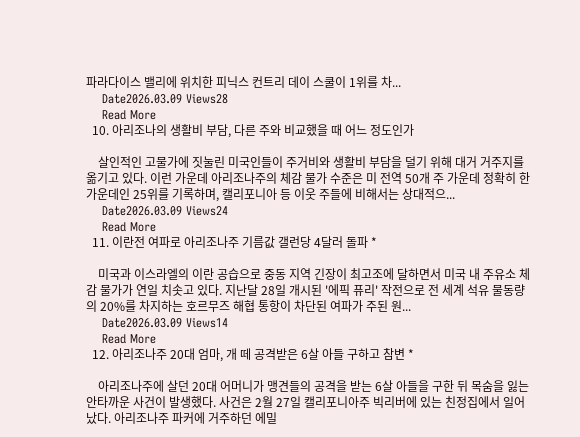파라다이스 밸리에 위치한 피닉스 컨트리 데이 스쿨이 1위를 차...
    Date2026.03.09 Views28
    Read More
  10. 아리조나의 생활비 부담, 다른 주와 비교했을 때 어느 정도인가

    살인적인 고물가에 짓눌린 미국인들이 주거비와 생활비 부담을 덜기 위해 대거 거주지를 옮기고 있다. 이런 가운데 아리조나주의 체감 물가 수준은 미 전역 50개 주 가운데 정확히 한가운데인 25위를 기록하며, 캘리포니아 등 이웃 주들에 비해서는 상대적으...
    Date2026.03.09 Views24
    Read More
  11. 이란전 여파로 아리조나주 기름값 갤런당 4달러 돌파 *

    미국과 이스라엘의 이란 공습으로 중동 지역 긴장이 최고조에 달하면서 미국 내 주유소 체감 물가가 연일 치솟고 있다. 지난달 28일 개시된 '에픽 퓨리' 작전으로 전 세계 석유 물동량의 20%를 차지하는 호르무즈 해협 통항이 차단된 여파가 주된 원...
    Date2026.03.09 Views14
    Read More
  12. 아리조나주 20대 엄마, 개 떼 공격받은 6살 아들 구하고 참변 *

    아리조나주에 살던 20대 어머니가 맹견들의 공격을 받는 6살 아들을 구한 뒤 목숨을 잃는 안타까운 사건이 발생했다. 사건은 2월 27일 캘리포니아주 빅리버에 있는 친정집에서 일어났다. 아리조나주 파커에 거주하던 에밀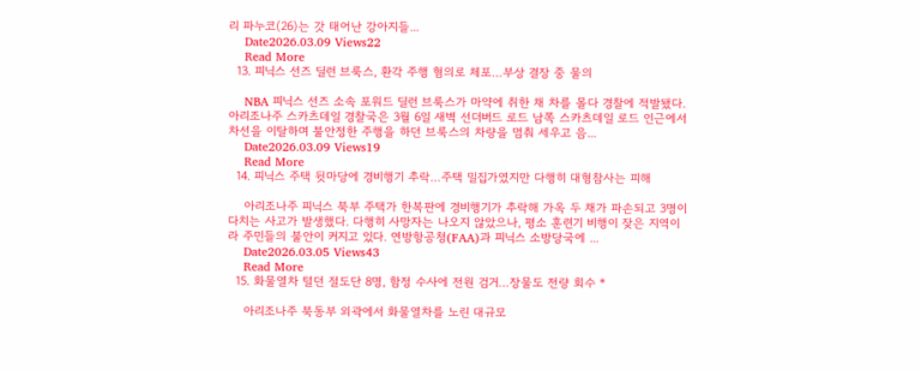리 파누코(26)는 갓 태어난 강아지들...
    Date2026.03.09 Views22
    Read More
  13. 피닉스 선즈 딜런 브룩스, 환각 주행 혐의로 체포…부상 결장 중 물의

    NBA 피닉스 선즈 소속 포워드 딜런 브룩스가 마약에 취한 채 차를 몰다 경찰에 적발됐다. 아리조나주 스카츠데일 경찰국은 3월 6일 새벽 선더버드 로드 남쪽 스카츠데일 로드 인근에서 차선을 이탈하며 불안정한 주행을 하던 브룩스의 차량을 멈춰 세우고 음...
    Date2026.03.09 Views19
    Read More
  14. 피닉스 주택 뒷마당에 경비행기 추락…주택 밀집가였지만 다행히 대형참사는 피해

    아리조나주 피닉스 북부 주택가 한복판에 경비행기가 추락해 가옥 두 채가 파손되고 3명이 다치는 사고가 발생했다. 다행히 사망자는 나오지 않았으나, 평소 훈련기 비행이 잦은 지역이라 주민들의 불안이 커지고 있다. 연방항공청(FAA)과 피닉스 소방당국에 ...
    Date2026.03.05 Views43
    Read More
  15. 화물열차 털던 절도단 8명, 함정 수사에 전원 검거…장물도 전량 회수 *

    아리조나주 북동부 외곽에서 화물열차를 노린 대규모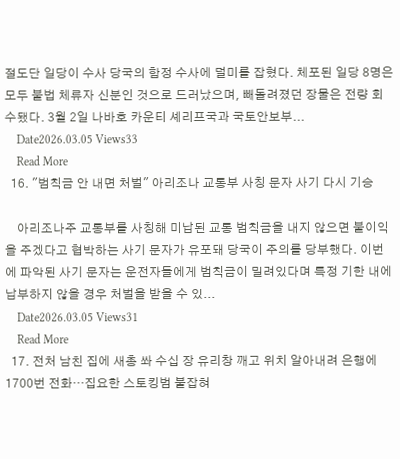절도단 일당이 수사 당국의 함정 수사에 덜미를 잡혔다. 체포된 일당 8명은 모두 불법 체류자 신분인 것으로 드러났으며, 빼돌려졌던 장물은 전량 회수됐다. 3월 2일 나바호 카운티 셰리프국과 국토안보부...
    Date2026.03.05 Views33
    Read More
  16. "범칙금 안 내면 처벌" 아리조나 교통부 사칭 문자 사기 다시 기승

    아리조나주 교통부를 사칭해 미납된 교통 범칙금을 내지 않으면 불이익을 주겠다고 협박하는 사기 문자가 유포돼 당국이 주의를 당부했다. 이번에 파악된 사기 문자는 운전자들에게 범칙금이 밀려있다며 특정 기한 내에 납부하지 않을 경우 처벌을 받을 수 있...
    Date2026.03.05 Views31
    Read More
  17. 전처 남친 집에 새총 쏴 수십 장 유리창 깨고 위치 알아내려 은행에 1700번 전화…집요한 스토킹범 붙잡혀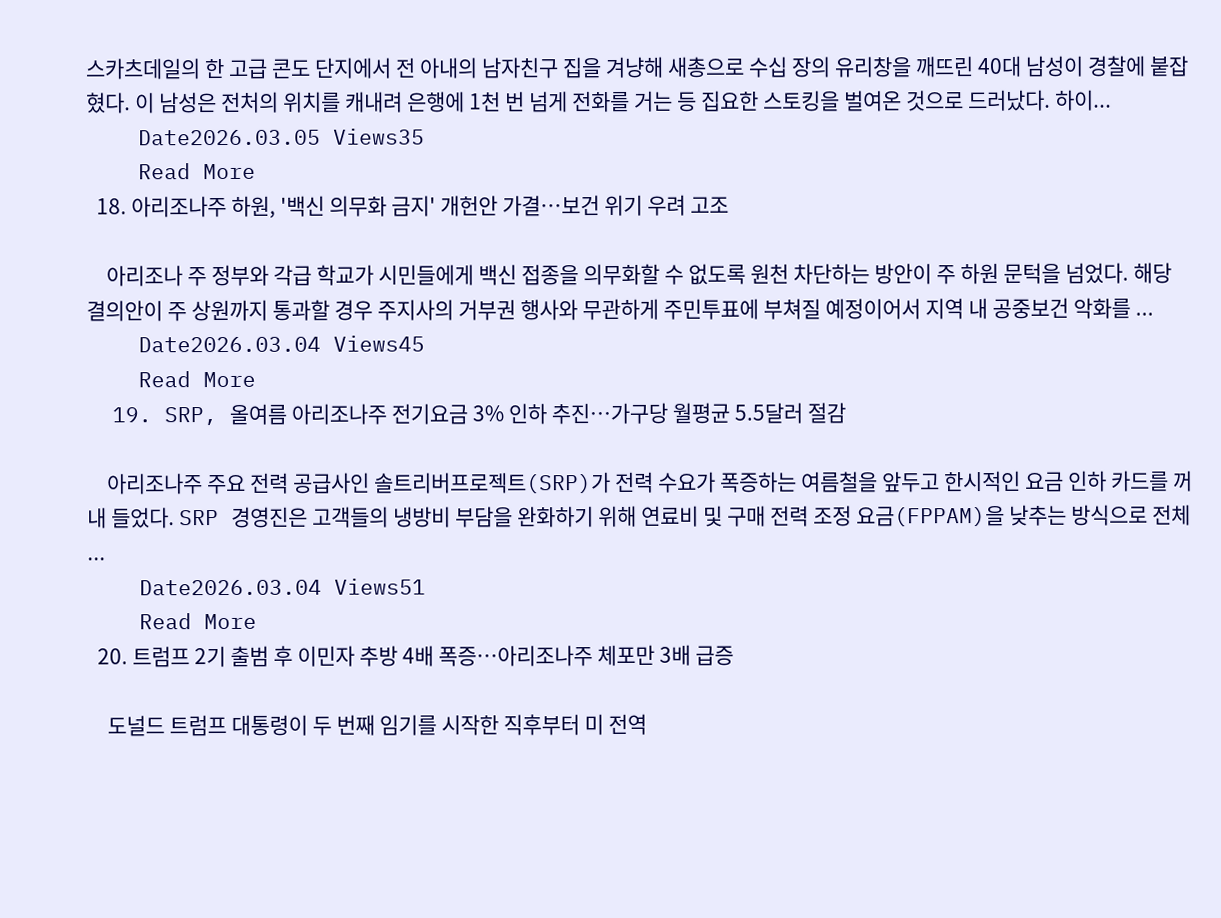스카츠데일의 한 고급 콘도 단지에서 전 아내의 남자친구 집을 겨냥해 새총으로 수십 장의 유리창을 깨뜨린 40대 남성이 경찰에 붙잡혔다. 이 남성은 전처의 위치를 캐내려 은행에 1천 번 넘게 전화를 거는 등 집요한 스토킹을 벌여온 것으로 드러났다. 하이...
    Date2026.03.05 Views35
    Read More
  18. 아리조나주 하원, '백신 의무화 금지' 개헌안 가결…보건 위기 우려 고조

    아리조나 주 정부와 각급 학교가 시민들에게 백신 접종을 의무화할 수 없도록 원천 차단하는 방안이 주 하원 문턱을 넘었다. 해당 결의안이 주 상원까지 통과할 경우 주지사의 거부권 행사와 무관하게 주민투표에 부쳐질 예정이어서 지역 내 공중보건 악화를 ...
    Date2026.03.04 Views45
    Read More
  19. SRP, 올여름 아리조나주 전기요금 3% 인하 추진…가구당 월평균 5.5달러 절감

    아리조나주 주요 전력 공급사인 솔트리버프로젝트(SRP)가 전력 수요가 폭증하는 여름철을 앞두고 한시적인 요금 인하 카드를 꺼내 들었다. SRP 경영진은 고객들의 냉방비 부담을 완화하기 위해 연료비 및 구매 전력 조정 요금(FPPAM)을 낮추는 방식으로 전체 ...
    Date2026.03.04 Views51
    Read More
  20. 트럼프 2기 출범 후 이민자 추방 4배 폭증…아리조나주 체포만 3배 급증

    도널드 트럼프 대통령이 두 번째 임기를 시작한 직후부터 미 전역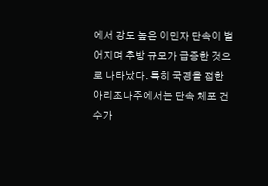에서 강도 높은 이민자 단속이 벌어지며 추방 규모가 급증한 것으로 나타났다. 특히 국경을 접한 아리조나주에서는 단속 체포 건수가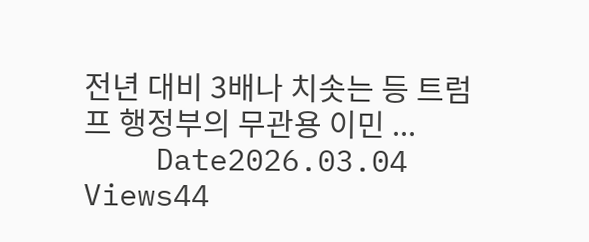전년 대비 3배나 치솟는 등 트럼프 행정부의 무관용 이민 ...
    Date2026.03.04 Views44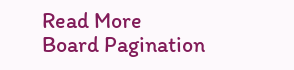Read More
Board Pagination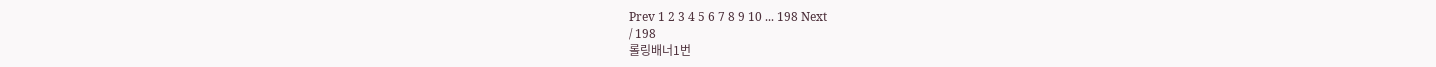Prev 1 2 3 4 5 6 7 8 9 10 ... 198 Next
/ 198
롤링배너1번